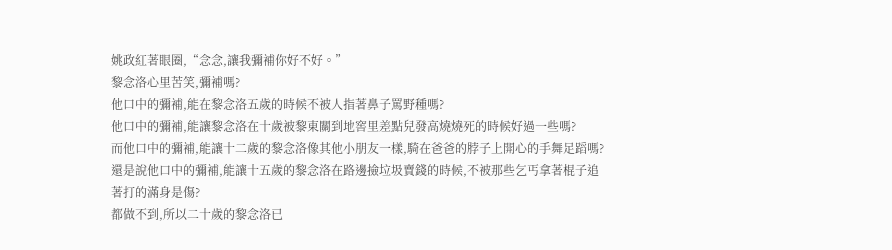姚政紅著眼圈,“念念,讓我彌補你好不好。”
黎念洛心里苦笑,彌補嗎?
他口中的彌補,能在黎念洛五歲的時候不被人指著鼻子罵野種嗎?
他口中的彌補,能讓黎念洛在十歲被黎東關到地窖里差點兒發高燒燒死的時候好過一些嗎?
而他口中的彌補,能讓十二歲的黎念洛像其他小朋友一樣,騎在爸爸的脖子上開心的手舞足蹈嗎?
還是說他口中的彌補,能讓十五歲的黎念洛在路邊撿垃圾賣錢的時候,不被那些乞丐拿著棍子追著打的滿身是傷?
都做不到,所以二十歲的黎念洛已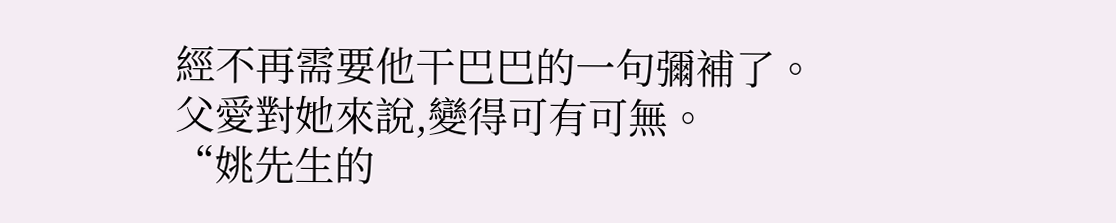經不再需要他干巴巴的一句彌補了。
父愛對她來說,變得可有可無。
“姚先生的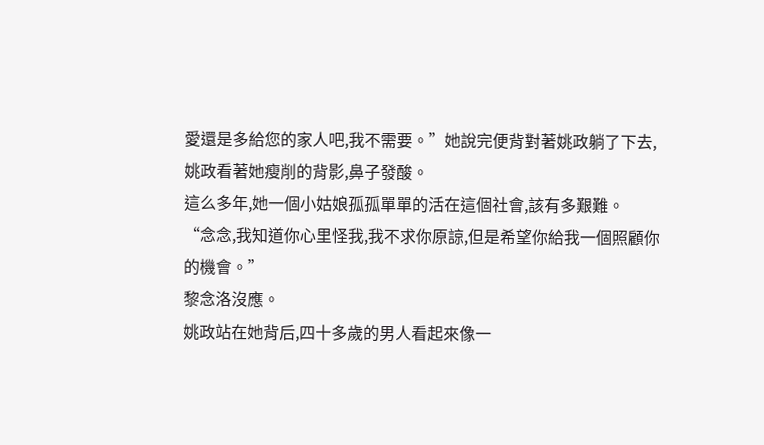愛還是多給您的家人吧,我不需要。”她說完便背對著姚政躺了下去,姚政看著她瘦削的背影,鼻子發酸。
這么多年,她一個小姑娘孤孤單單的活在這個社會,該有多艱難。
“念念,我知道你心里怪我,我不求你原諒,但是希望你給我一個照顧你的機會。”
黎念洛沒應。
姚政站在她背后,四十多歲的男人看起來像一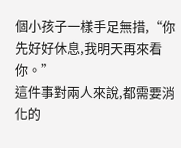個小孩子一樣手足無措,“你先好好休息,我明天再來看你。”
這件事對兩人來說,都需要消化的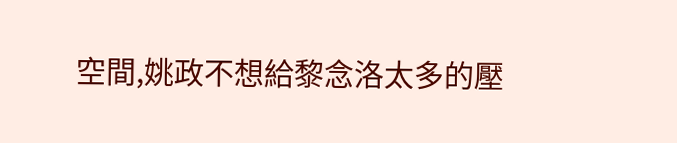空間,姚政不想給黎念洛太多的壓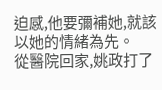迫感,他要彌補她,就該以她的情緒為先。
從醫院回家,姚政打了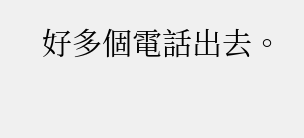好多個電話出去。